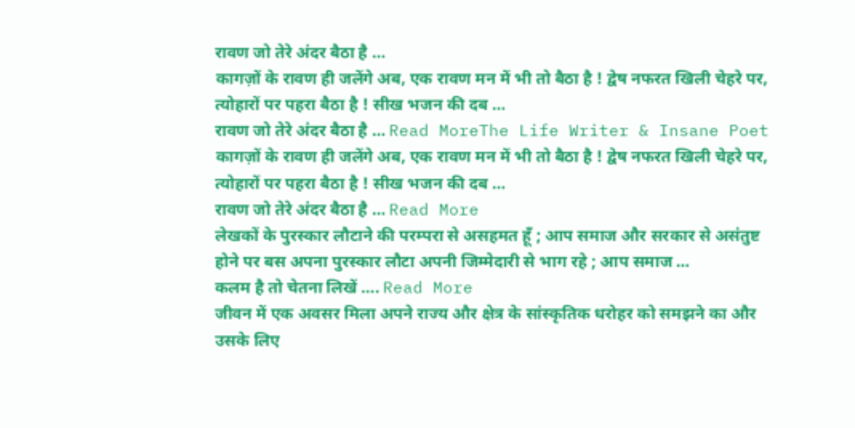रावण जो तेरे अंदर बैठा है …
कागज़ों के रावण ही जलेंगे अब, एक रावण मन में भी तो बैठा है ! द्वेष नफरत खिली चेहरे पर, त्योहारों पर पहरा बैठा है ! सीख भजन की दब …
रावण जो तेरे अंदर बैठा है … Read MoreThe Life Writer & Insane Poet
कागज़ों के रावण ही जलेंगे अब, एक रावण मन में भी तो बैठा है ! द्वेष नफरत खिली चेहरे पर, त्योहारों पर पहरा बैठा है ! सीख भजन की दब …
रावण जो तेरे अंदर बैठा है … Read More
लेखकों के पुरस्कार लौटाने की परम्परा से असहमत हूँ ; आप समाज और सरकार से असंतुष्ट होने पर बस अपना पुरस्कार लौटा अपनी जिम्मेदारी से भाग रहे ; आप समाज …
कलम है तो चेतना लिखें …. Read More
जीवन में एक अवसर मिला अपने राज्य और क्षेत्र के सांस्कृतिक धरोहर को समझने का और उसके लिए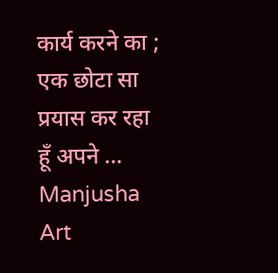कार्य करने का ; एक छोटा सा प्रयास कर रहा हूँ अपने …
Manjusha Art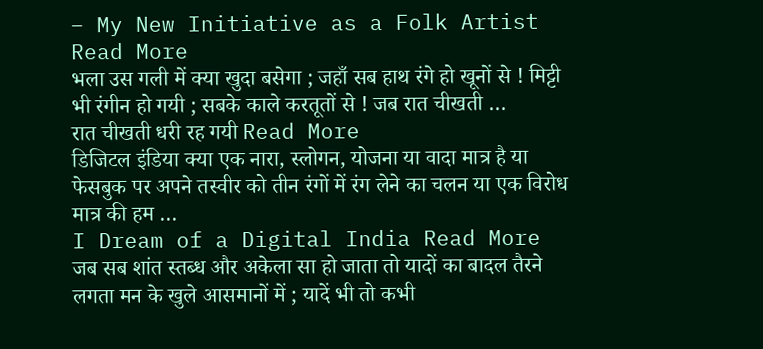– My New Initiative as a Folk Artist Read More
भला उस गली में क्या खुदा बसेगा ; जहाँ सब हाथ रंगे हो खूनों से ! मिट्टी भी रंगीन हो गयी ; सबके काले करतूतों से ! जब रात चीखती …
रात चीखती धरी रह गयी Read More
डिजिटल इंडिया क्या एक नारा, स्लोगन, योजना या वादा मात्र है या फेसबुक पर अपने तस्वीर को तीन रंगों में रंग लेने का चलन या एक विरोध मात्र की हम …
I Dream of a Digital India Read More
जब सब शांत स्तब्ध और अकेला सा हो जाता तो यादों का बादल तैरने लगता मन के खुले आसमानों में ; यादें भी तो कभी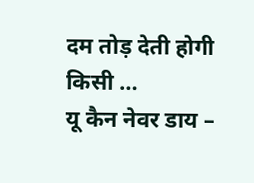दम तोड़ देती होगी किसी …
यू कैन नेवर डाय –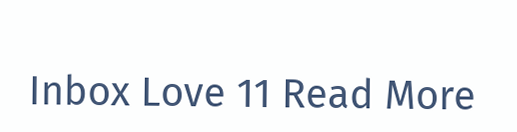Inbox Love 11 Read More